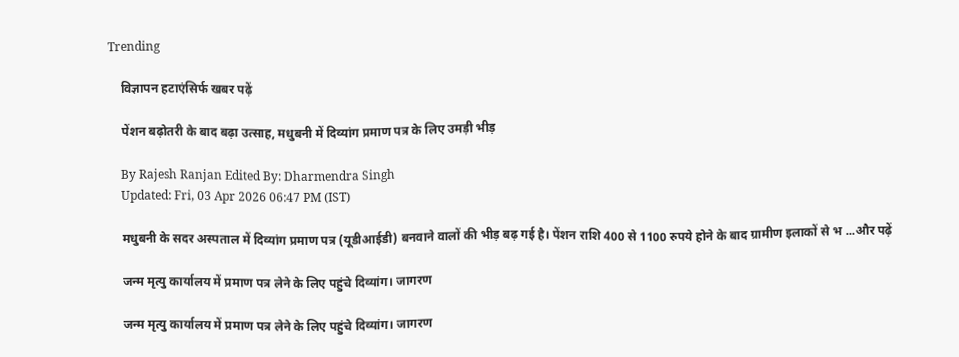Trending

    विज्ञापन हटाएंसिर्फ खबर पढ़ें

    पेंशन बढ़ोतरी के बाद बढ़ा उत्साह, मधुबनी में दिव्यांग प्रमाण पत्र के लिए उमड़ी भीड़

    By Rajesh Ranjan Edited By: Dharmendra Singh
    Updated: Fri, 03 Apr 2026 06:47 PM (IST)

    मधुबनी के सदर अस्पताल में दिव्यांग प्रमाण पत्र (यूडीआईडी) बनवाने वालों की भीड़ बढ़ गई है। पेंशन राशि 400 से 1100 रुपये होने के बाद ग्रामीण इलाकों से भ ...और पढ़ें

    जन्म मृत्यु कार्यालय में प्रमाण पत्र लेने के लिए पहुंचे दिव्यांग। जागरण

    जन्म मृत्यु कार्यालय में प्रमाण पत्र लेने के लिए पहुंचे दिव्यांग। जागरण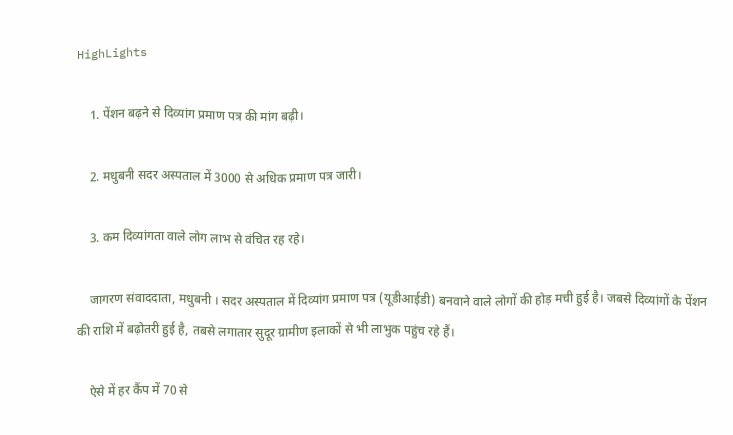HighLights

    1. पेंशन बढ़ने से दिव्यांग प्रमाण पत्र की मांग बढ़ी।

    2. मधुबनी सदर अस्पताल में 3000 से अधिक प्रमाण पत्र जारी।

    3. कम दिव्यांगता वाले लोग लाभ से वंचित रह रहे।

    जागरण संवाददाता, मधुबनी । सदर अस्पताल में दिव्यांग प्रमाण पत्र (यूडीआईडी) बनवाने वाले लोगों की होड़ मची हुई है। जबसे दिव्यांगों के पेंशन की राशि में बढ़ोतरी हुई है, तबसे लगातार सुदूर ग्रामीण इलाकों से भी लाभुक पहुंच रहे हैं।

    ऐसे में हर कैंप में 70 से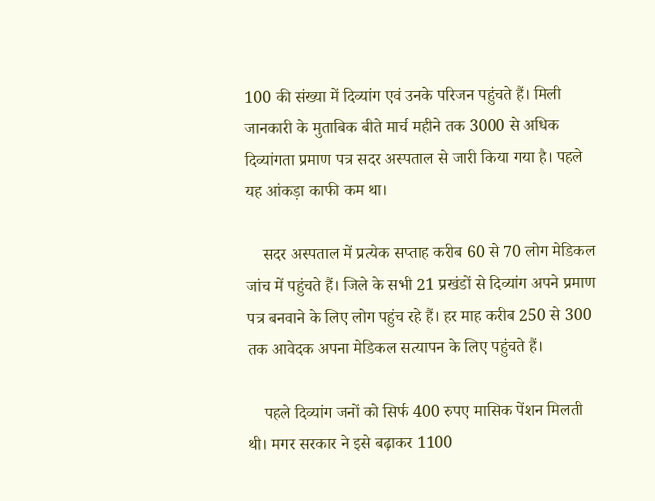100 की संख्या में दिव्यांग एवं उनके परिजन पहुंचते हैं। मिली जानकारी के मुताबिक बीते मार्च महीने तक 3000 से अधिक दिव्यांगता प्रमाण पत्र सदर अस्पताल से जारी किया गया है। पहले यह आंकड़ा काफी कम था।

    सदर अस्पताल में प्रत्येक सप्ताह करीब 60 से 70 लोग मेडिकल जांच में पहुंचते हैं। जिले के सभी 21 प्रखंडों से दिव्यांग अपने प्रमाण पत्र बनवाने के लिए लोग पहुंच रहे हैं। हर माह करीब 250 से 300 तक आवेदक अपना मेडिकल सत्यापन के लिए पहुंचते हैं।

    पहले दिव्यांग जनों को सिर्फ 400 रुपए मासिक पेंशन मिलती थी। मगर सरकार ने इसे बढ़ाकर 1100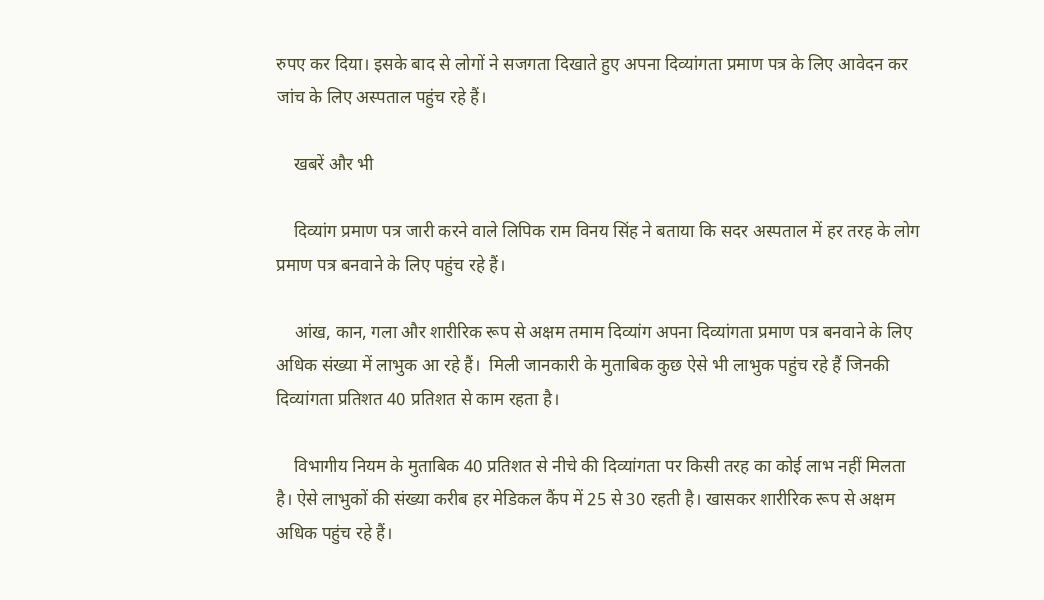रुपए कर दिया। इसके बाद से लोगों ने सजगता दिखाते हुए अपना दिव्यांगता प्रमाण पत्र के लिए आवेदन कर जांच के लिए अस्पताल पहुंच रहे हैं।

    खबरें और भी

    दिव्यांग प्रमाण पत्र जारी करने वाले लिपिक राम विनय सिंह ने बताया कि सदर अस्पताल में हर तरह के लोग प्रमाण पत्र बनवाने के लिए पहुंच रहे हैं।

    आंख, कान, गला और शारीरिक रूप से अक्षम तमाम दिव्यांग अपना दिव्यांगता प्रमाण पत्र बनवाने के लिए अधिक संख्या में लाभुक आ रहे हैं।  मिली जानकारी के मुताबिक कुछ ऐसे भी लाभुक पहुंच रहे हैं जिनकी दिव्यांगता प्रतिशत 40 प्रतिशत से काम रहता है।

    विभागीय नियम के मुताबिक 40 प्रतिशत से नीचे की दिव्यांगता पर किसी तरह का कोई लाभ नहीं मिलता है। ऐसे लाभुकों की संख्या करीब हर मेडिकल कैंप में 25 से 30 रहती है। खासकर शारीरिक रूप से अक्षम अधिक पहुंच रहे हैं।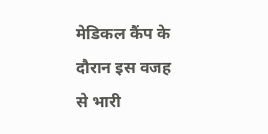मेडिकल कैंप के दौरान इस वजह से भारी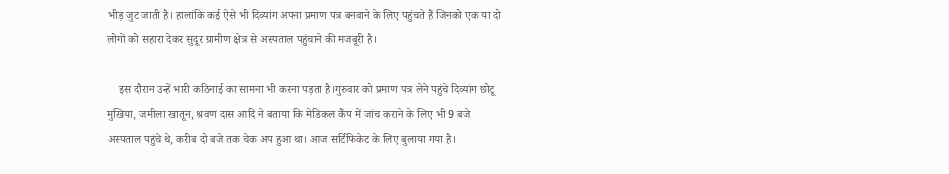भीड़ जुट जाती है। हालांकि कई ऐसे भी दिव्यांग अपना प्रमाण पत्र बनवाने के लिए पहुंचते हैं जिनको एक या दो लोगों को सहारा देकर सुदूर ग्रामीण क्षेत्र से अस्पताल पहुंचाने की मजबूरी है।

    इस दौरान उन्हें भारी कठिनाई का सामना भी करना पड़ता है।गुरुवार को प्रमाण पत्र लेने पहुंचे दिव्यांग छोटू मुखिया, जमीला खातून, श्रवण दास आदि ने बताया कि मेडिकल कैंप में जांच कराने के लिए भी 9 बजे अस्पताल पहुंचे थे, करीब दो बजे तक चेक अप हुआ था। आज सर्टिफिकेट के लिए बुलाया गया है।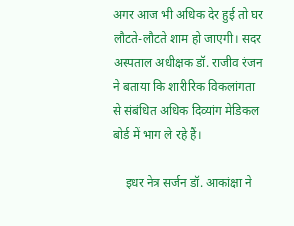अगर आज भी अधिक देर हुई तो घर लौटते-लौटते शाम हो जाएगी। सदर अस्पताल अधीक्षक डॉ. राजीव रंजन ने बताया कि शारीरिक विकलांगता से संबंधित अधिक दिव्यांग मेडिकल बोर्ड में भाग ले रहे हैं।

    इधर नेत्र सर्जन डॉ. आकांक्षा ने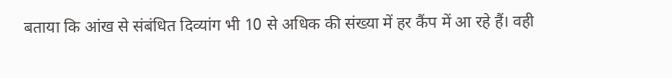बताया कि आंख से संबंधित दिव्यांग भी 10 से अधिक की संख्या में हर कैंप में आ रहे हैं। वही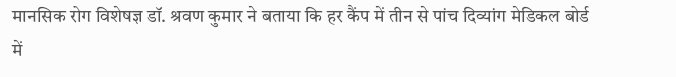मानसिक रोग विशेषज्ञ डॉ. श्रवण कुमार ने बताया कि हर कैंप में तीन से पांच दिव्यांग मेडिकल बोर्ड में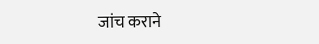जांच कराने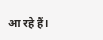आ रहे हैं।